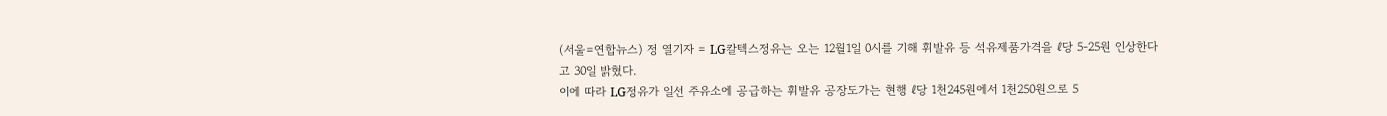(서울=연합뉴스) 정 열기자 = LG칼텍스정유는 오는 12월1일 0시를 기해 휘발유 등 석유제품가격을 ℓ당 5-25원 인상한다고 30일 밝혔다.
이에 따라 LG정유가 일선 주유소에 공급하는 휘발유 공장도가는 현행 ℓ당 1천245원에서 1천250원으로 5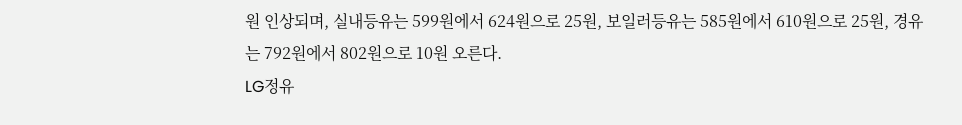원 인상되며, 실내등유는 599원에서 624원으로 25원, 보일러등유는 585원에서 610원으로 25원, 경유는 792원에서 802원으로 10원 오른다.
LG정유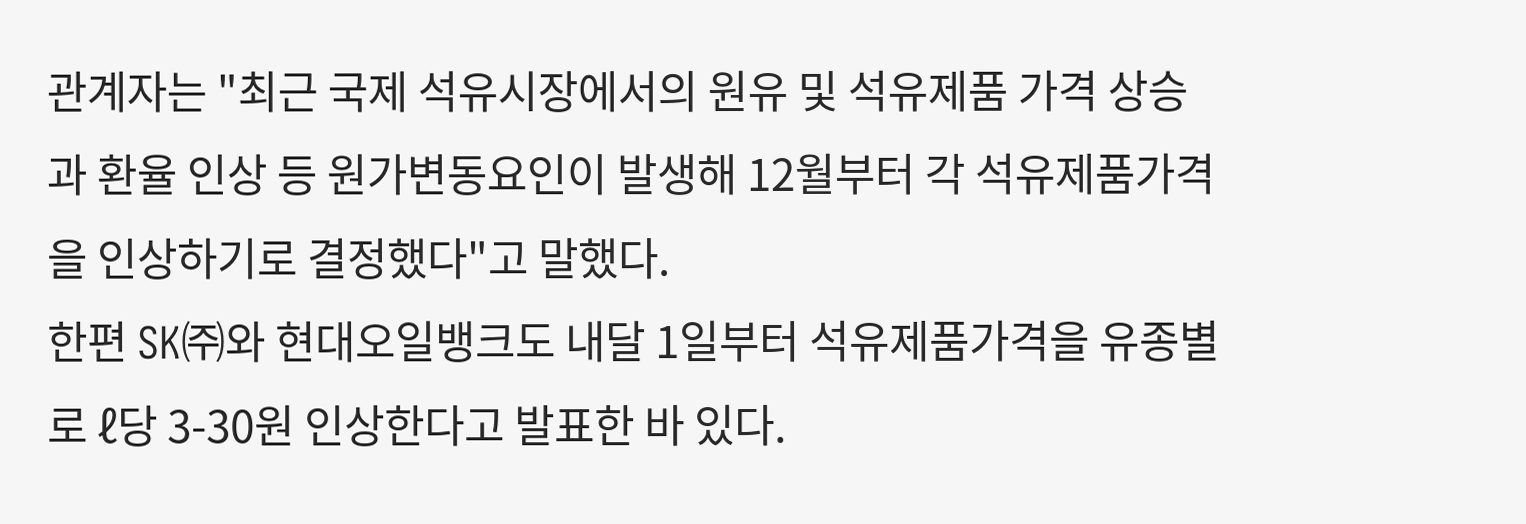관계자는 "최근 국제 석유시장에서의 원유 및 석유제품 가격 상승과 환율 인상 등 원가변동요인이 발생해 12월부터 각 석유제품가격을 인상하기로 결정했다"고 말했다.
한편 SK㈜와 현대오일뱅크도 내달 1일부터 석유제품가격을 유종별로 ℓ당 3-30원 인상한다고 발표한 바 있다.